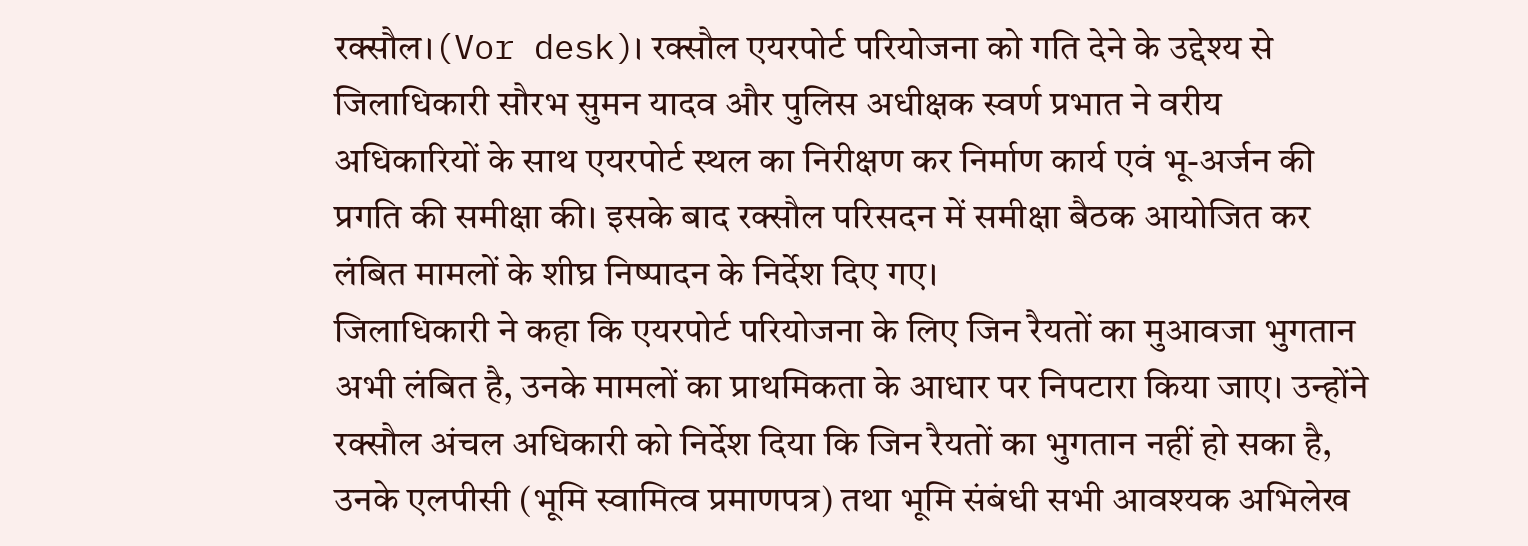रक्सौल।(Vor desk)। रक्सौल एयरपोर्ट परियोजना को गति देने के उद्देश्य से जिलाधिकारी सौरभ सुमन यादव और पुलिस अधीक्षक स्वर्ण प्रभात ने वरीय अधिकारियों के साथ एयरपोर्ट स्थल का निरीक्षण कर निर्माण कार्य एवं भू-अर्जन की प्रगति की समीक्षा की। इसके बाद रक्सौल परिसदन में समीक्षा बैठक आयोजित कर लंबित मामलों के शीघ्र निष्पादन के निर्देश दिए गए।
जिलाधिकारी ने कहा कि एयरपोर्ट परियोजना के लिए जिन रैयतों का मुआवजा भुगतान अभी लंबित है, उनके मामलों का प्राथमिकता के आधार पर निपटारा किया जाए। उन्होंने रक्सौल अंचल अधिकारी को निर्देश दिया कि जिन रैयतों का भुगतान नहीं हो सका है, उनके एलपीसी (भूमि स्वामित्व प्रमाणपत्र) तथा भूमि संबंधी सभी आवश्यक अभिलेख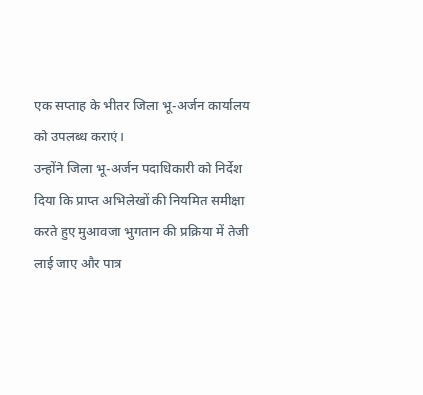एक सप्ताह के भीतर जिला भू-अर्जन कार्यालय को उपलब्ध कराएं।
उन्होंने जिला भू-अर्जन पदाधिकारी को निर्देश दिया कि प्राप्त अभिलेखों की नियमित समीक्षा करते हुए मुआवजा भुगतान की प्रक्रिया में तेजी लाई जाए और पात्र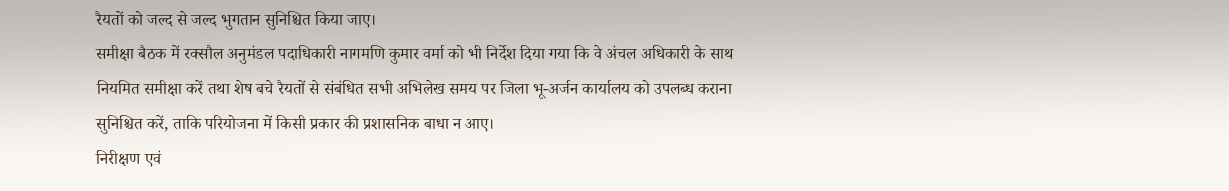रैयतों को जल्द से जल्द भुगतान सुनिश्चित किया जाए।
समीक्षा बैठक में रक्सौल अनुमंडल पदाधिकारी नागमणि कुमार वर्मा को भी निर्देश दिया गया कि वे अंचल अधिकारी के साथ नियमित समीक्षा करें तथा शेष बचे रैयतों से संबंधित सभी अभिलेख समय पर जिला भू-अर्जन कार्यालय को उपलब्ध कराना सुनिश्चित करें, ताकि परियोजना में किसी प्रकार की प्रशासनिक बाधा न आए।
निरीक्षण एवं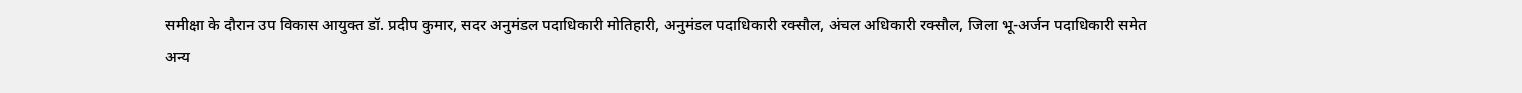समीक्षा के दौरान उप विकास आयुक्त डॉ. प्रदीप कुमार, सदर अनुमंडल पदाधिकारी मोतिहारी, अनुमंडल पदाधिकारी रक्सौल, अंचल अधिकारी रक्सौल, जिला भू-अर्जन पदाधिकारी समेत अन्य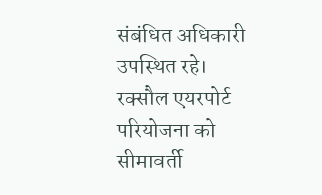संबंधित अधिकारी उपस्थित रहे।
रक्सौल एयरपोर्ट परियोजना को सीमावर्ती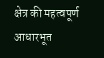क्षेत्र की महत्वपूर्ण आधारभूत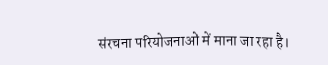संरचना परियोजनाओं में माना जा रहा है।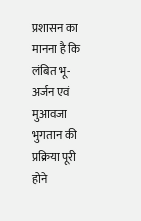प्रशासन का मानना है कि लंबित भू-अर्जन एवं मुआवजा भुगतान की प्रक्रिया पूरी होने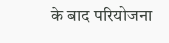के बाद परियोजना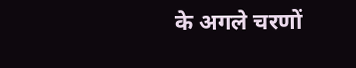के अगले चरणों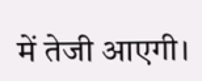में तेजी आएगी।